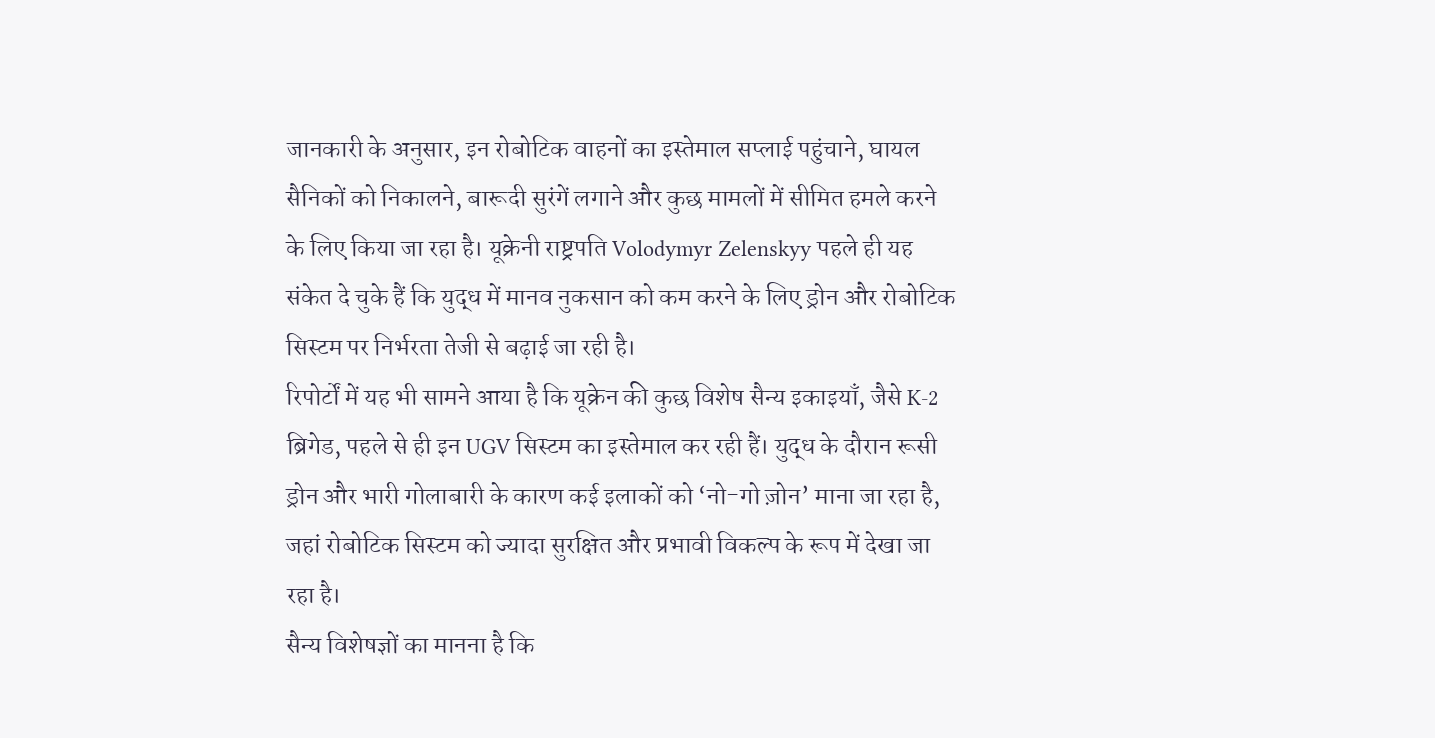जानकारी के अनुसार, इन रोबोटिक वाहनों का इस्तेमाल सप्लाई पहुंचाने, घायल सैनिकों को निकालने, बारूदी सुरंगें लगाने और कुछ मामलों में सीमित हमले करने के लिए किया जा रहा है। यूक्रेनी राष्ट्रपति Volodymyr Zelenskyy पहले ही यह संकेत दे चुके हैं कि युद्ध में मानव नुकसान को कम करने के लिए ड्रोन और रोबोटिक सिस्टम पर निर्भरता तेजी से बढ़ाई जा रही है।
रिपोर्टों में यह भी सामने आया है कि यूक्रेन की कुछ विशेष सैन्य इकाइयाँ, जैसे K-2 ब्रिगेड, पहले से ही इन UGV सिस्टम का इस्तेमाल कर रही हैं। युद्ध के दौरान रूसी ड्रोन और भारी गोलाबारी के कारण कई इलाकों को ‘नो-गो ज़ोन’ माना जा रहा है, जहां रोबोटिक सिस्टम को ज्यादा सुरक्षित और प्रभावी विकल्प के रूप में देखा जा रहा है।
सैन्य विशेषज्ञों का मानना है कि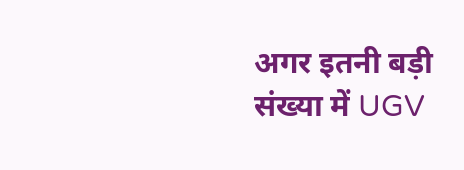अगर इतनी बड़ी संख्या में UGV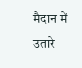मैदान में उतारे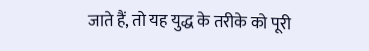जाते हैं, तो यह युद्ध के तरीके को पूरी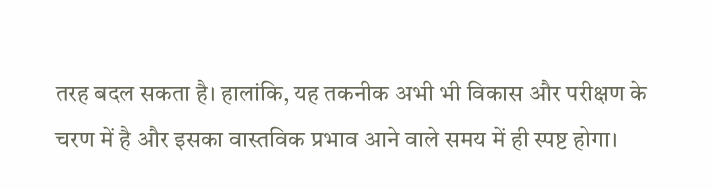तरह बदल सकता है। हालांकि, यह तकनीक अभी भी विकास और परीक्षण के चरण में है और इसका वास्तविक प्रभाव आने वाले समय में ही स्पष्ट होगा।